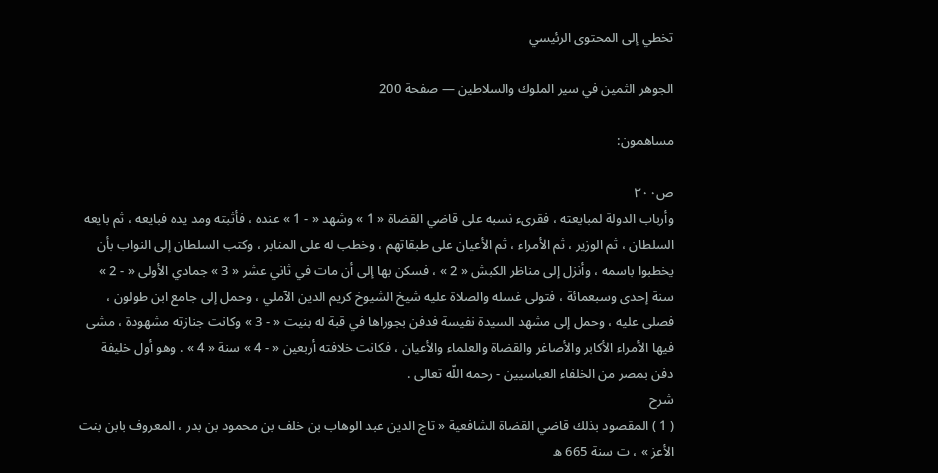تخطي إلى المحتوى الرئيسي

الجوهر الثمين في سير الملوك والسلاطين — صفحة 200

مساهمون:

ص٢٠٠
وأرباب الدولة لمبايعته ، فقرىء نسبه على قاضي القضاة « 1 » وشهد « - 1 » عنده ، فأثبته ومد يده فبايعه ، ثم بايعه السلطان ، ثم الوزير ، ثم الأمراء ، ثم الأعيان على طبقاتهم ، وخطب له على المنابر ، وكتب السلطان إلى النواب بأن يخطبوا باسمه ، وأنزل إلى مناظر الكبش « 2 » ، فسكن بها إلى أن مات في ثاني عشر « 3 » جمادي الأولى « - 2 » سنة إحدى وسبعمائة ، فتولى غسله والصلاة عليه شيخ الشيوخ كريم الدين الآملي ، وحمل إلى جامع ابن طولون ، فصلى عليه ، وحمل إلى مشهد السيدة نفيسة فدفن بجوراها في قبة له بنيت « - 3 » وكانت جنازته مشهودة ، مشى فيها الأمراء الأكابر والأصاغر والقضاة والعلماء والأعيان ، فكانت خلافته أربعين « - 4 » سنة « 4 » . وهو أول خليفة دفن بمصر من الخلفاء العباسيين - رحمه اللّه تعالى .
شرح
( 1 ) المقصود بذلك قاضي القضاة الشافعية « تاج الدين عبد الوهاب بن خلف بن محمود بن بدر ، المعروف بابن بنت الأعز » ، ت سنة 665 ه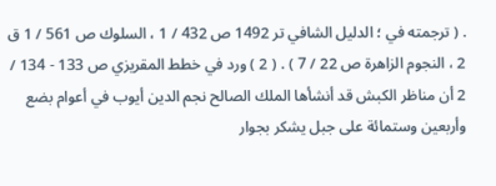. ( ترجمته في ؛ الدليل الشافي تر 1492 ص 432 / 1 ، السلوك ص 561 / 1 ق 2 ، النجوم الزاهرة ص 22 / 7 ) . ( 2 ) ورد في خطط المقريزي ص 133 - 134 / 2 أن مناظر الكبش قد أنشأها الملك الصالح نجم الدين أيوب في أعوام بضع وأربعين وستمائة على جبل يشكر بجوار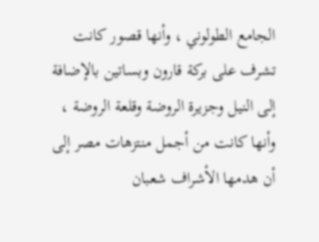الجامع الطولوني ، وأنها قصور كانت تشرف على بركة قارون وبساتين بالإضافة إلى النيل وجزيرة الروضة وقلعة الروضة ، وأنها كانت من أجمل منتزهات مصر إلى أن هدمها الأشراف شعبان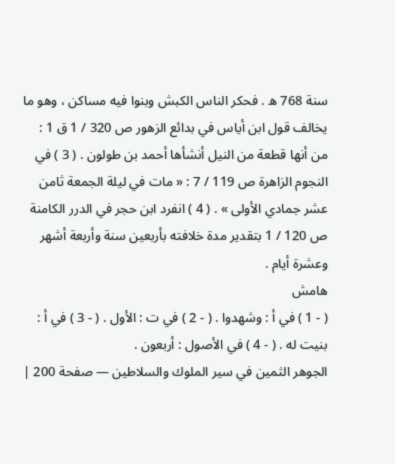سنة 768 ه . فحكر الناس الكبش وبنوا فيه مساكن ، وهو ما يخالف قول ابن أياس في بدائع الزهور ص 320 / 1 ق 1 : من أنها قطعة من النيل أنشأها أحمد بن طولون . ( 3 ) في النجوم الزاهرة ص 119 / 7 : « مات في ليلة الجمعة ثامن عشر جمادي الأولى » . ( 4 ) انفرد ابن حجر في الدرر الكامنة ص 120 / 1 بتقدير مدة خلافته بأربعين سنة وأربعة أشهر وعشرة أيام .
هامش
( - 1 ) في أ : وشهدوا . ( - 2 ) في ت : الأول . ( - 3 ) في أ : بنيت له . ( - 4 ) في الأصول : أربعون .
الجوهر الثمين في سير الملوك والسلاطين — صفحة 200 |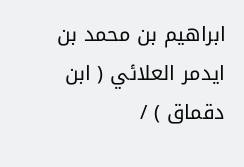ابراهيم بن محمد بن ايدمر العلائي ( ابن دقماق ) /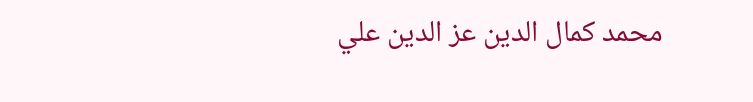محمد كمال الدين عز الدين علي